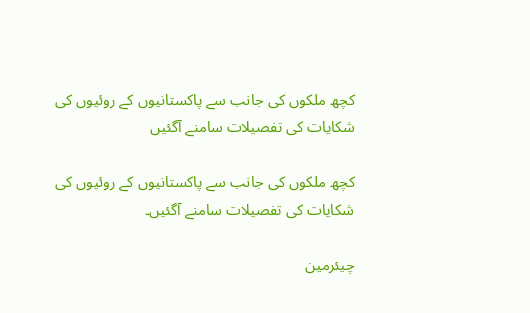کچھ ملکوں کی جانب سے پاکستانیوں کے روئیوں کی شکایات کی تفصیلات سامنے آگئیں

کچھ ملکوں کی جانب سے پاکستانیوں کے روئیوں کی شکایات کی تفصیلات سامنے آگئیں۔

چیئرمین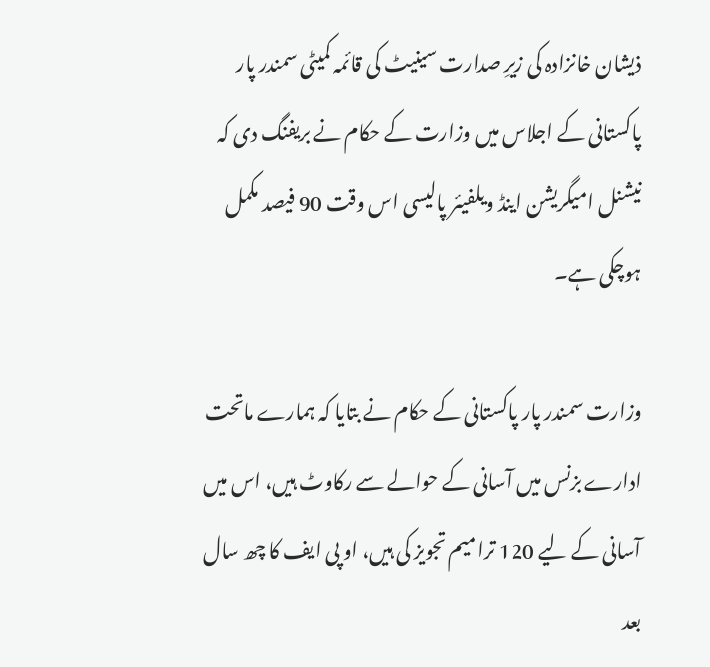ذیشان خانزادہ کی زیرِ صدارت سینیٹ کی قائمہ کمیٹی سمندر پار پاکستانی کے اجلاس میں وزارت کے حکام نے بریفنگ دی کہ نیشنل امیگریشن اینڈ ویلفیئر پالیسی اس وقت 90 فیصد مکمل ہوچکی ہے۔

وزارت سمندر پار پاکستانی کے حکام نے بتایا کہ ہمارے ماتحت ادارے بزنس میں آسانی کے حوالے سے رکاوٹ ہیں، اس میں آسانی کے لیے 120 ترامیم تجویز کی ہیں، او پی ایف کا چھ سال بعد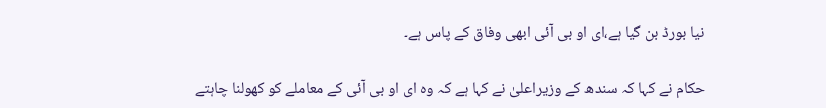نیا بورڈ بن گیا ہے،ای او بی آئی ابھی وفاق کے پاس ہے۔

حکام نے کہا کہ سندھ کے وزیراعلیٰ نے کہا ہے کہ وہ ای او بی آئی کے معاملے کو کھولنا چاہتے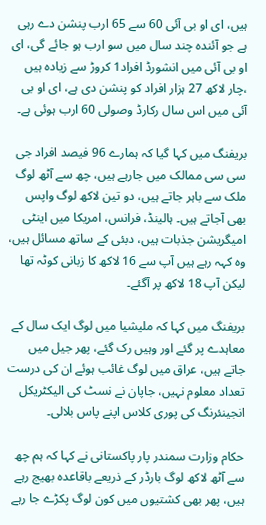ہیں، ای او بی آئی 60 سے 65 ارب پنشن دے رہی ہے جو آئندہ چند سال میں سو ارب ہو جائے گی، ای او بی آئی میں انشورڈ افراد1 کروڑ سے زیادہ ہیں ،چار لاکھ 27 ہزار افراد کو پنشن دی ہے، ای او بی آئی میں اس سال رکارڈ وصولی 60 ارب ہوئی ہے۔

بریفنگ میں کہا گیا کہ ہمارے 96 فیصد افراد جی سی سی ممالک میں جارہے ہیں، چھ سے آٹھ لوگ ملک سے باہر جاتے ہیں، دو تین لاکھ لوگ واپس بھی آجاتے ہیں۔ ہالینڈ، فرانس، امریکا میں اینٹی امیگریشن جذبات ہیں، دبئی کے ساتھ مسائل ہیں، وہ کہہ رہے ہیں آپ سے 16 لاکھ کا زبانی کوٹہ تھا لیکن آپ 18 لاکھ پر آگئے۔

بریفنگ میں کہا کہ ملیشیا میں لوگ ایک سال کے معاہدے پر گئے اور وہیں رک گئے، پھر جیل میں جاتے ہیں، عراق میں لوگ غائب ہوئے ان کی درست تعداد معلوم نہیں، جاپان نے نسٹ کی الیکٹریکل انجینئرنگ کی پوری کلاس اپنے پاس بلالی۔

حکام وزارت سمندر پار پاکستانی نے کہا کہ ہم چھ سے آٹھ لاکھ لوگ بارڈر کے ذریعے باقاعدہ بھیج رہے ہیں، پھر بھی کشتیوں میں کون لوگ پکڑے جا رہے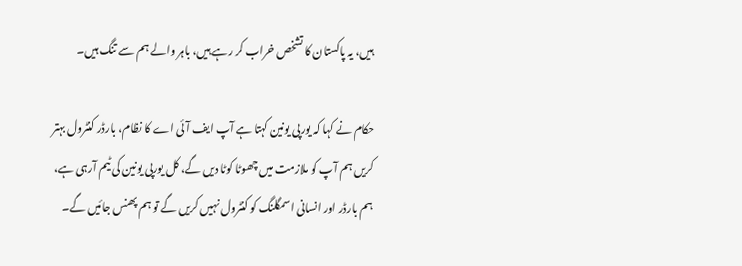ہیں، یہ پاکستان کا تشخص خراب کر رہے ہیں، باہر والے ہم سے تنگ ہیں۔

حکام نے کہا کہ یورپی یونین کہتا ہے آپ ایف آئی اے کا نظام، بارڈر کنٹرول بہتر کریں ہم آپ کو ملازمت میں چھوٹا کوٹا دیں گے، کل یورپی یونین کی ٹیم آرہی ہے، ہم بارڈر اور انسانی اسمگلنگ کو کنٹرول نہیں کریں گے تو ہم پھنس جائیں گے۔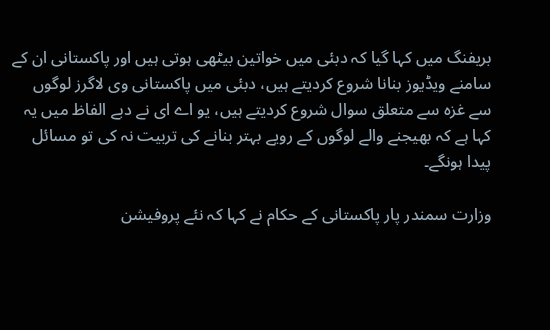بریفنگ میں کہا گیا کہ دبئی میں خواتین بیٹھی ہوتی ہیں اور پاکستانی ان کے سامنے ویڈیوز بنانا شروع کردیتے ہیں، دبئی میں پاکستانی وی لاگرز لوگوں سے غزہ سے متعلق سوال شروع کردیتے ہیں، یو اے ای نے دبے الفاظ میں یہ کہا ہے کہ بھیجنے والے لوگوں کے رویے بہتر بنانے کی تربیت نہ کی تو مسائل پیدا ہونگے۔

وزارت سمندر پار پاکستانی کے حکام نے کہا کہ نئے پروفیشن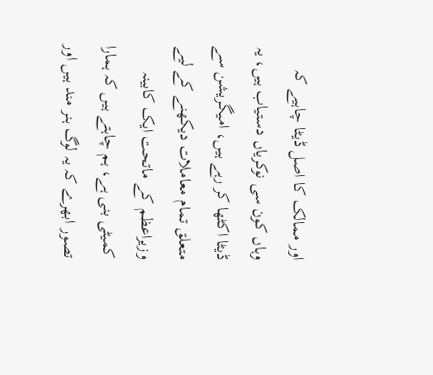اور ممالک کا اصل ڈیٹا چاہیے کہ وہاں کون سی نوکریاں دستیاب ہیں، یہ ڈیٹا اکٹھا کر رہے ہیں، امیگریشن سے متعلق تمام معاملات دیکھنے کے لیے وزیراعظم کے ماتحت ایک کابینہ کمیٹی بنی ہے، ہم چاہتے ہیں کہ ہمارا تصور ابھرے کہ یہ لوگ ہنر مند ہیں اور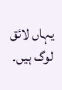یہاں لائق لوگ ہیں۔